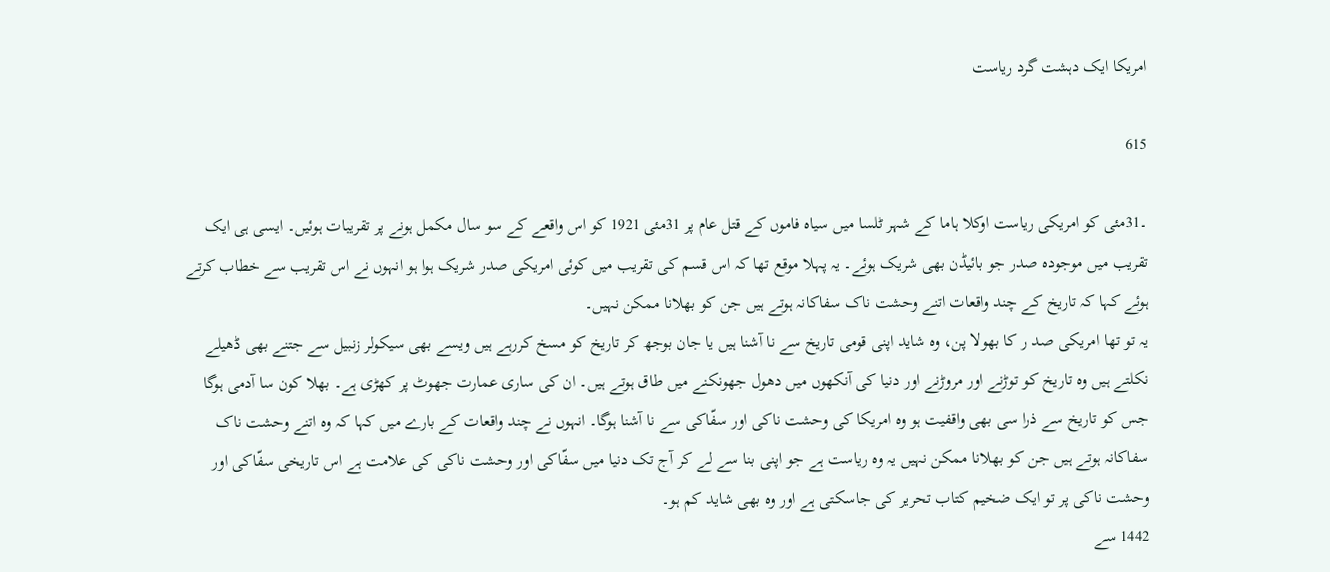امریکا ایک دہشت گرد ریاست

615

۔31مئی کو امریکی ریاست اوکلا ہاما کے شہر ٹلسا میں سیاہ فاموں کے قتل عام پر 31مئی 1921 کو اس واقعے کے سو سال مکمل ہونے پر تقریبات ہوئیں۔ ایسی ہی ایک تقریب میں موجودہ صدر جو بائیڈن بھی شریک ہوئے۔ یہ پہلا موقع تھا کہ اس قسم کی تقریب میں کوئی امریکی صدر شریک ہوا ہو انہوں نے اس تقریب سے خطاب کرتے ہوئے کہا کہ تاریخ کے چند واقعات اتنے وحشت ناک سفاکانہ ہوتے ہیں جن کو بھلانا ممکن نہیں۔
یہ تو تھا امریکی صد ر کا بھولا پن، وہ شاید اپنی قومی تاریخ سے نا آشنا ہیں یا جان بوجھ کر تاریخ کو مسخ کررہے ہیں ویسے بھی سیکولر زنبیل سے جتنے بھی ڈھیلے نکلتے ہیں وہ تاریخ کو توڑنے اور مروڑنے اور دنیا کی آنکھوں میں دھول جھونکنے میں طاق ہوتے ہیں۔ ان کی ساری عمارت جھوٹ پر کھڑی ہے۔ بھلا کون سا آدمی ہوگا جس کو تاریخ سے ذرا سی بھی واقفیت ہو وہ امریکا کی وحشت ناکی اور سفّاکی سے نا آشنا ہوگا۔ انہوں نے چند واقعات کے بارے میں کہا کہ وہ اتنے وحشت ناک سفاکانہ ہوتے ہیں جن کو بھلانا ممکن نہیں یہ وہ ریاست ہے جو اپنی بنا سے لے کر آج تک دنیا میں سفّاکی اور وحشت ناکی کی علامت ہے اس تاریخی سفّاکی اور وحشت ناکی پر تو ایک ضخیم کتاب تحریر کی جاسکتی ہے اور وہ بھی شاید کم ہو۔
1442 سے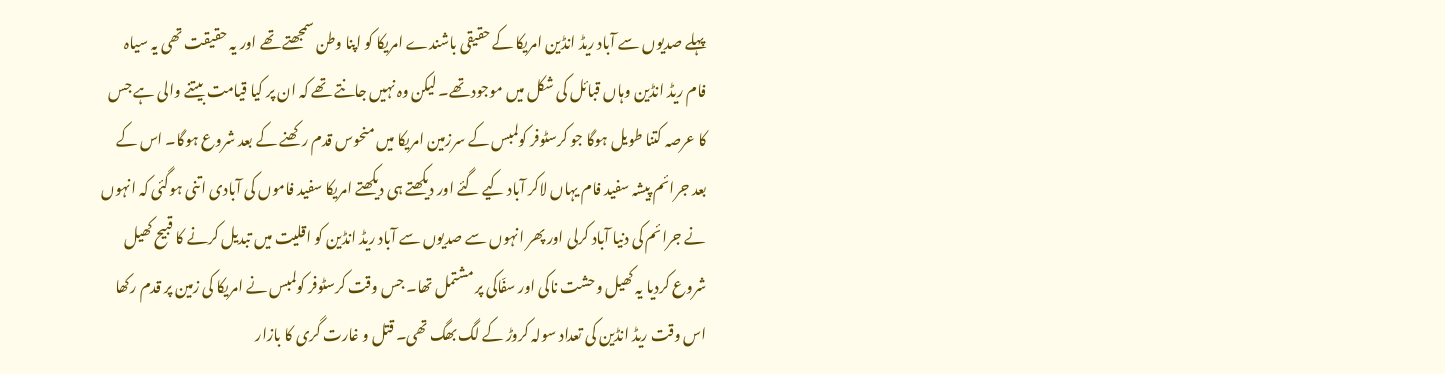پہلے صدیوں سے آباد ریڈ انڈین امریکا کے حقیقی باشندے امریکا کو اپنا وطن سمجھتے تھے اور یہ حقیقت تھی یہ سیاہ فام ریڈ انڈین وہاں قبائل کی شکل میں موجود تھے۔ لیکن وہ نہیں جانتے تھے کہ ان پر کیا قیامت بیتنے والی ہے جس کا عرصہ کتنا طویل ہوگا جو کرسٹوفر کولمبس کے سرزمین امریکا میں منحوس قدم رکھنے کے بعد شروع ہوگا۔ اس کے بعد جرائم پیشہ سفید فام یہاں لاکر آباد کیے گئے اور دیکھتے ہی دیکھتے امریکا سفید فاموں کی آبادی اتنی ہوگئی کہ انہوں نے جرائم کی دنیا آباد کرلی اور پھر انہوں سے صدیوں سے آباد ریڈ انڈین کو اقلیت میں تبدیل کرنے کا قبیح کھیل شروع کردیا یہ کھیل وحشت ناکی اور سفّاکی پر مشتمل تھا۔ جس وقت کرسٹوفر کولمبس نے امریکا کی زمین پر قدم رکھا اس وقت ریڈ انڈین کی تعداد سولہ کروڑ کے لگ بھگ تھی۔ قتل و غارت گری کا بازار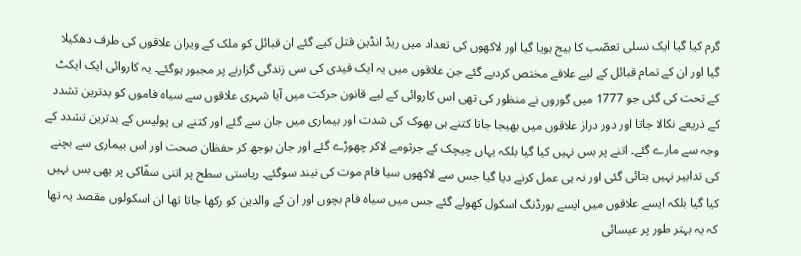گرم کیا گیا ایک نسلی تعصّب کا بیج بویا گیا اور لاکھوں کی تعداد میں ریڈ انڈین قتل کیے گئے ان قبائل کو ملک کے ویران علاقوں کی طرف دھکیلا گیا اور ان کے تمام قبائل کے لیے علاقے مختص کردیے گئے جن علاقوں میں یہ ایک قیدی کی سی زندگی گزارنے پر مجبور ہوگئے۔ یہ کاروائی ایک ایکٹ کے تحت کی گئی جو 1777 میں گوروں نے منظور کی تھی اس کاروائی کے لیے قانون حرکت میں آیا شہری علاقوں سے سیاہ فاموں کو بدترین تشدد کے ذریعے نکالا جاتا اور دور دراز علاقوں میں بھیجا جاتا کتنے ہی بھوک کی شدت اور بیماری میں جان سے گئے اور کتنے ہی پولیس کے بدترین تشدد کے وجہ سے مارے گئے۔ اتنے پر بس نہیں کیا گیا بلکہ یہاں چیچک کے جرثومے لاکر چھوڑے گئے اور جان بوجھ کر حفظان صحت اور اس بیماری سے بچنے کی تدابیر نہیں بتائی گئی اور نہ ہی عمل کرنے دیا گیا جس سے لاکھوں سیا فام موت کی نیند سوگئے۔ ریاستی سطح پر اتنی سفّاکی پر بھی بس نہیں کیا گیا بلکہ ایسے علاقوں میں ایسے بورڈنگ اسکول کھولے گئے جس میں سیاہ فام بچوں اور ان کے والدین کو رکھا جاتا تھا ان اسکولوں مقصد یہ تھا کہ یہ بہتر طور پر عیسائی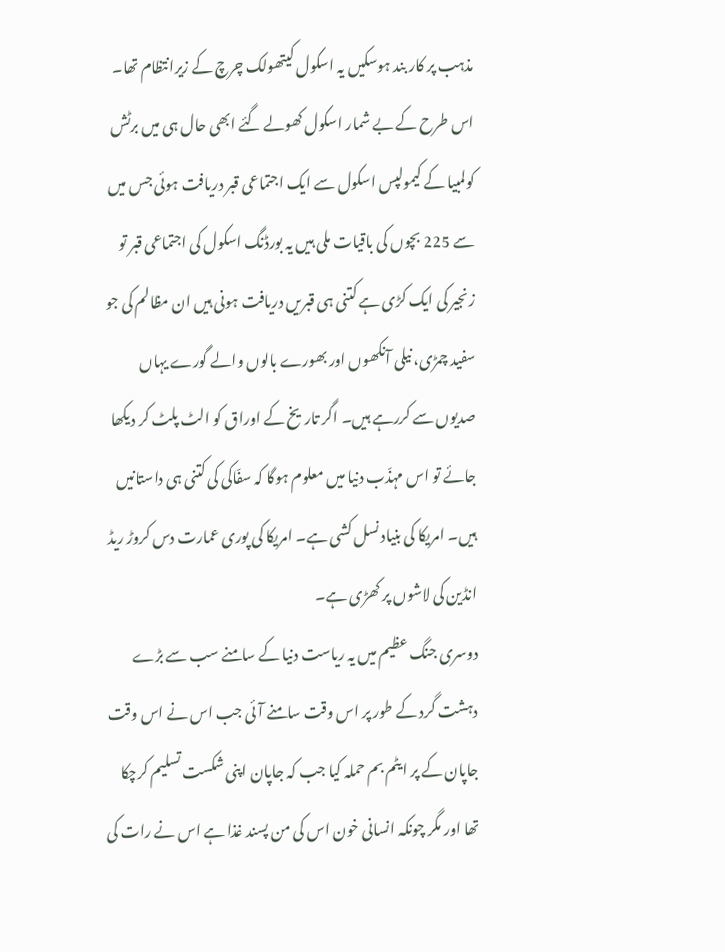مذہب پر کار بند ہوسکیں یہ اسکول کیتھولک چرچ کے زیرانتظام تھا۔ اس طرح کے بے شمار اسکول کھولے گئے ابھی حال ہی میں برٹش کولمبیا کے کیمولپس اسکول سے ایک اجتماعی قبر دریافت ہوئی جس میں سے 225 بچوں کی باقیات ملی ہیں یہ بورڈنگ اسکول کی اجتماعی قبر تو زنجیر کی ایک کڑی ہے کتنی ہی قبریں دریافت ہونی ہیں ان مظالم کی جو سفید چمڑی، نیلی آنکھوں اور بھورے بالوں والے گورے یہاں صدیوں سے کررہے ہیں۔ اگر تاریخ کے اوراق کو الٹ پلٹ کر دیکھا جائے تو اس مہذّب دنیا میں معلوم ہوگا کہ سفّاکی کی کتنی ہی داستانیں ہیں۔ امریکا کی بنیاد نسل کشی ہے۔ امریکا کی پوری عمارت دس کروڑ ریڈ انڈین کی لاشوں پر کھڑی ہے۔
دوسری جنگ عظیم میں یہ ریاست دنیا کے سامنے سب سے بڑے دہشت گرد کے طور پر اس وقت سامنے آئی جب اس نے اس وقت جاپان کے پر ایٹم بم حملہ کیا جب کہ جاپان اپنی شکست تسلیم کرچکا تھا اور مگر چونکہ انسانی خون اس کی من پسند غذا ہے اس نے رات کی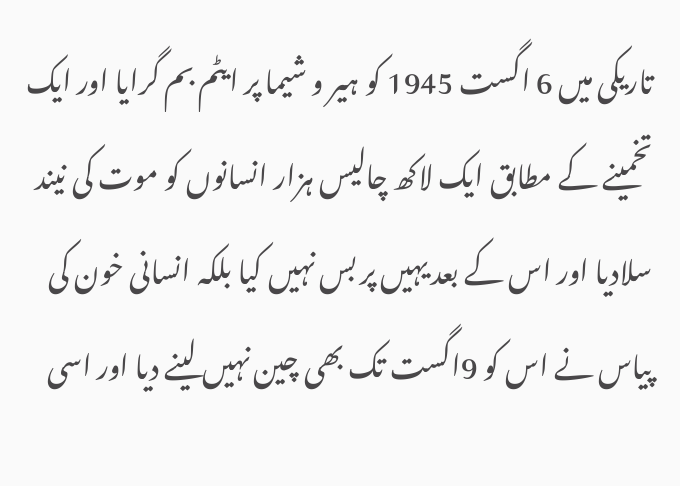تاریکی میں 6 اگست 1945 کو ہیر و شیما پر ایٹم بم گرایا اور ایک تخمینے کے مطابق ایک لاکھ چالیس ہزار انسانوں کو موت کی نیند سلادیا اور اس کے بعد یہیں پر بس نہیں کیا بلکہ انسانی خون کی پیاس نے اس کو 9اگست تک بھی چین نہیں لینے دیا اور اسی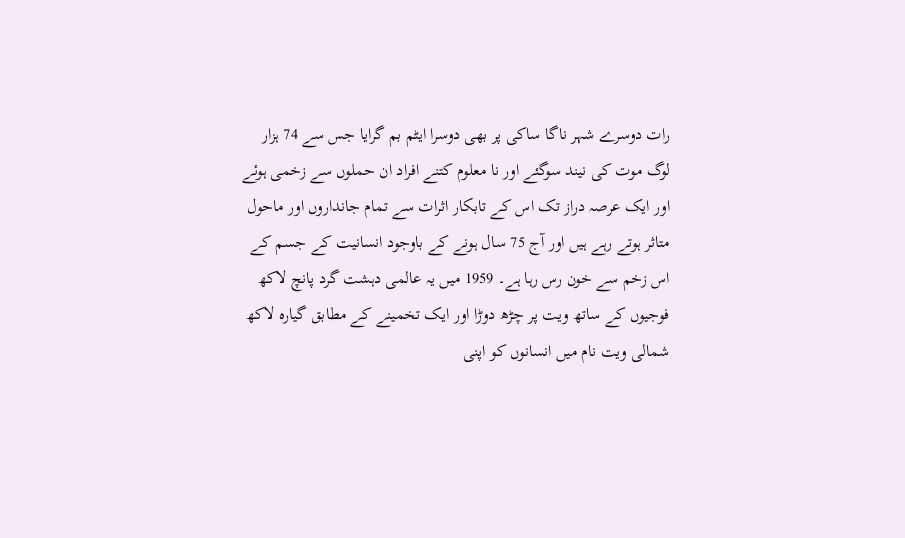رات دوسرے شہر ناگا ساکی پر بھی دوسرا ایٹم بم گرایا جس سے 74 ہزار لوگ موت کی نیند سوگئے اور نا معلوم کتنے افراد ان حملوں سے زخمی ہوئے اور ایک عرصہ دراز تک اس کے تابکار اثرات سے تمام جانداروں اور ماحول متاثر ہوتے رہے ہیں اور آج 75 سال ہونے کے باوجود انسانیت کے جسم کے اس زخم سے خون رس رہا ہے۔ 1959 میں یہ عالمی دہشت گرد پانچ لاکھ فوجیوں کے ساتھ ویت پر چڑھ دوڑا اور ایک تخمینے کے مطابق گیارہ لاکھ شمالی ویت نام میں انسانوں کو اپنی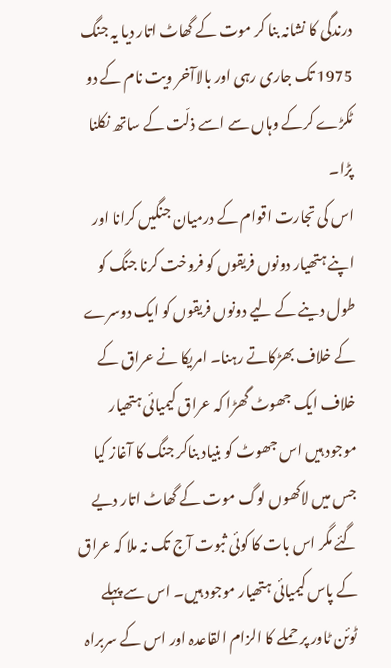درندگی کا نشانہ بنا کر موت کے گھاٹ اتار دیا یہ جنگ 1975 تک جاری رہی اور بالاآخر ویت نام کے دو ٹکڑے کرکے وہاں سے اسے ذلّت کے ساتھ نکلنا پڑا۔
اس کی تجارت اقوام کے درمیان جنگیں کرانا اور اپنے ہتھیار دونوں فریقوں کو فروخت کرنا جنگ کو طول دینے کے لیے دونوں فریقوں کو ایک دوسرے کے خلاف بھڑکاتے رہنا۔ امریکا نے عراق کے خلاف ایک جھوٹ گھڑا کہ عراق کیمیائی ہتھیار موجود ہیں اس جھوٹ کو بنیاد بناکر جنگ کا آغاز کیا جس میں لاکھوں لوگ موت کے گھاٹ اتار دیے گئے مگر اس بات کا کوئی ثبوت آج تک نہ ملا کہ عراق کے پاس کیمیائی ہتھیار موجود ہیں۔ اس سے پہلے ٹوئن ٹاور پر حملے کا الزام القاعدہ اور اس کے سربراہ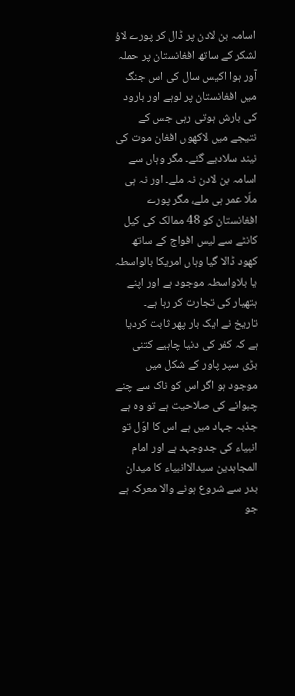اسامہ بن لادن پر ڈال کر پورے لاؤ لشکر کے ساتھ افغانستان پر حملہ آور ہوا اکیس سال کی اس جنگ میں افغانستان پر لوہے اور بارود کی بارش ہوتی رہی جس کے نتیجے میں لاکھوں افغان موت کی نیند سلادیے گئے۔ مگر وہاں سے اسامہ بن لادن نہ ملے۔ اور نہ ہی ملّا عمر ہی ملے، مگر پورے افغانستان کو 48 ممالک کی کیل کانٹے سے لیس افواج کے ساتھ کھود ڈالا گیا وہاں امریکا بالواسطہ یا بلاواسطہ موجود ہے اور اپنے ہتھیار کی تجارت کر رہا ہے۔
تاریخ نے ایک بار پھر ثابت کردیا ہے کہ کفر کی دنیا چاہیے کتنی بڑی سپر پاور کے شکل میں موجود ہو اگر اس کو ناک سے چنے چبوانے کی صلاحیت ہے تو وہ ہے جذبہ جہاد میں ہے اس کا اوّل تو انبیاء کی جدوجہد ہے اور امام المجاہدین سیدالاانبیاء کا میدان بدر سے شروع ہونے والا معرکہ ہے جو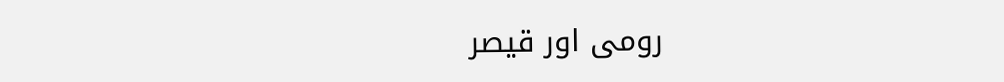رومی اور قیصر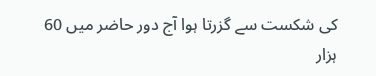کی شکست سے گزرتا ہوا آج دور حاضر میں 60 ہزار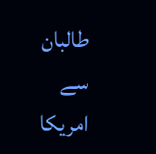طالبان سے امریکا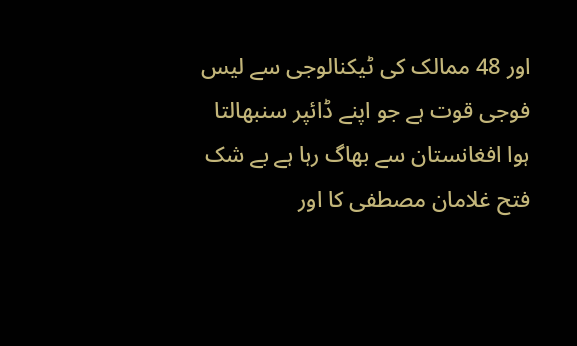اور 48 ممالک کی ٹیکنالوجی سے لیس فوجی قوت ہے جو اپنے ڈائپر سنبھالتا ہوا افغانستان سے بھاگ رہا ہے بے شک فتح غلامان مصطفی کا اور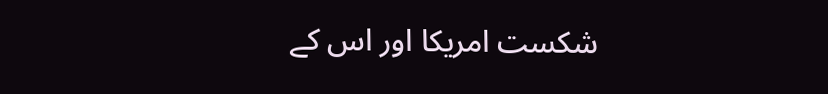شکست امریکا اور اس کے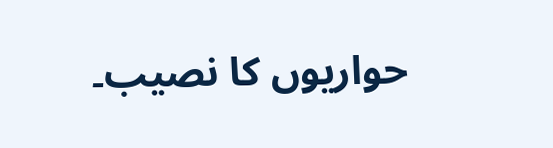حواریوں کا نصیب۔